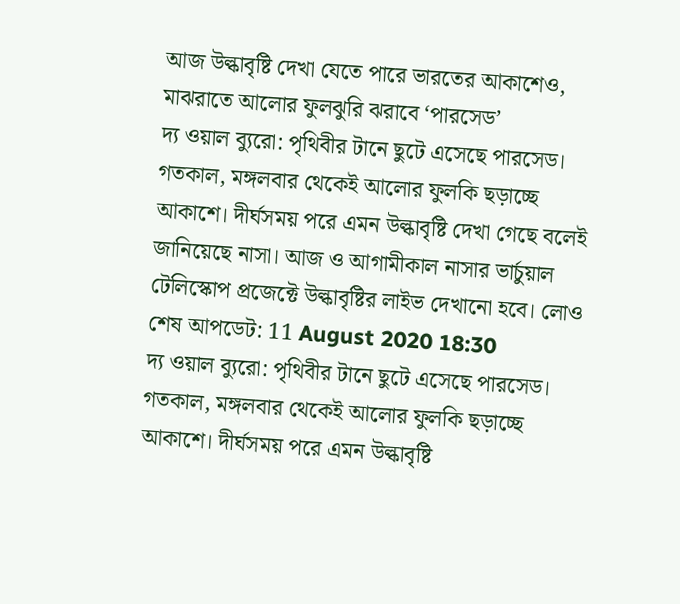আজ উল্কাবৃষ্টি দেখা যেতে পারে ভারতের আকাশেও, মাঝরাতে আলোর ফুলঝুরি ঝরাবে ‘পারসেড’
দ্য ওয়াল ব্যুরো: পৃথিবীর টানে ছুটে এসেছে পারসেড। গতকাল, মঙ্গলবার থেকেই আলোর ফুলকি ছড়াচ্ছে আকাশে। দীর্ঘসময় পরে এমন উল্কাবৃষ্টি দেখা গেছে বলেই জানিয়েছে নাসা। আজ ও আগামীকাল নাসার ভার্চুয়াল টেলিস্কোপ প্রজেক্টে উল্কাবৃষ্টির লাইভ দেখানো হবে। লোও
শেষ আপডেট: 11 August 2020 18:30
দ্য ওয়াল ব্যুরো: পৃথিবীর টানে ছুটে এসেছে পারসেড। গতকাল, মঙ্গলবার থেকেই আলোর ফুলকি ছড়াচ্ছে আকাশে। দীর্ঘসময় পরে এমন উল্কাবৃষ্টি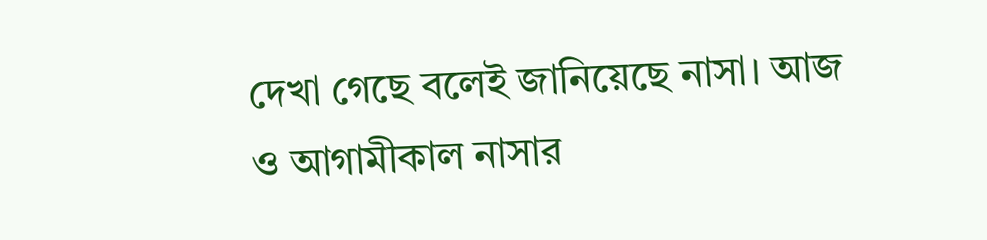দেখা গেছে বলেই জানিয়েছে নাসা। আজ ও আগামীকাল নাসার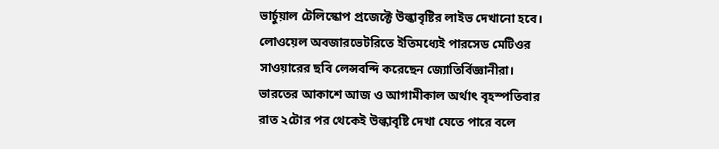ভার্চুয়াল টেলিস্কোপ প্রজেক্টে উল্কাবৃষ্টির লাইভ দেখানো হবে। লোওয়েল অবজারভেটরিতে ইতিমধ্যেই পারসেড মেটিওর সাওয়ারের ছবি লেন্সবন্দি করেছেন জ্যোতির্বিজ্ঞানীরা।
ভারতের আকাশে আজ ও আগামীকাল অর্থাৎ বৃহস্পতিবার রাত ২টোর পর থেকেই উল্কাবৃষ্টি দেখা যেতে পারে বলে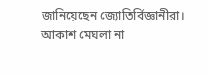জানিয়েছেন জ্যোতির্বিজ্ঞানীরা। আকাশ মেঘলা না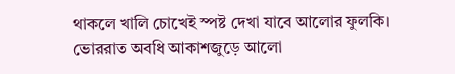থাকলে খালি চোখেই স্পষ্ট দেখা যাবে আলোর ফুলকি। ভোররাত অবধি আকাশজুড়ে আলো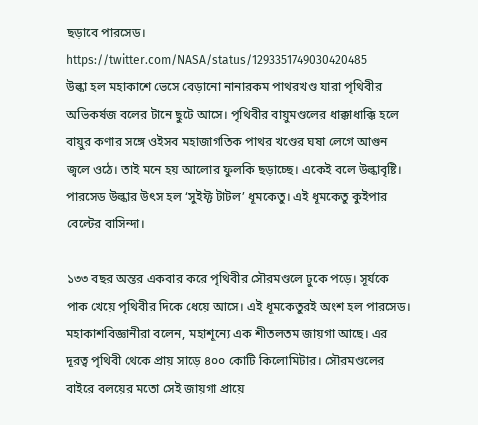ছড়াবে পারসেড।
https://twitter.com/NASA/status/1293351749030420485
উল্কা হল মহাকাশে ভেসে বেড়ানো নানারকম পাথরখণ্ড যারা পৃথিবীর অভিকর্ষজ বলের টানে ছুটে আসে। পৃথিবীর বায়ুমণ্ডলের ধাক্কাধাক্কি হলে বায়ুর কণার সঙ্গে ওইসব মহাজাগতিক পাথর খণ্ডের ঘষা লেগে আগুন জ্বলে ওঠে। তাই মনে হয় আলোর ফুলকি ছড়াচ্ছে। একেই বলে উল্কাবৃষ্টি। পারসেড উল্কার উৎস হল ‘সুইফ্ট টাটল’ ধূমকেতু। এই ধূমকেতু কুইপার বেল্টের বাসিন্দা।

১৩৩ বছর অন্তর একবার করে পৃথিবীর সৌরমণ্ডলে ঢুকে পড়ে। সূর্যকে পাক খেয়ে পৃথিবীর দিকে ধেয়ে আসে। এই ধূমকেতুরই অংশ হল পারসেড। মহাকাশবিজ্ঞানীরা বলেন, মহাশূন্যে এক শীতলতম জায়গা আছে। এর দূরত্ব পৃথিবী থেকে প্রায় সাড়ে ৪০০ কোটি কিলোমিটার। সৌরমণ্ডলের বাইরে বলয়ের মতো সেই জায়গা প্রায়ে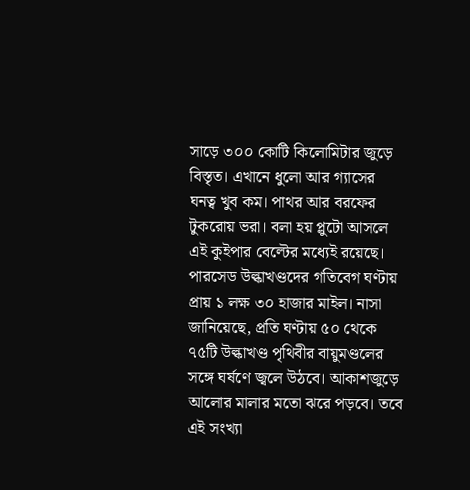সাড়ে ৩০০ কোটি কিলোমিটার জুড়ে বিস্তৃত। এখানে ধুলো আর গ্যাসের ঘনত্ব খুব কম। পাথর আর বরফের টুকরোয় ভরা। বলা হয় প্লুটো আসলে এই কুইপার বেল্টের মধ্যেই রয়েছে।
পারসেড উল্কাখণ্ডদের গতিবেগ ঘণ্টায় প্রায় ১ লক্ষ ৩০ হাজার মাইল। নাসা জানিয়েছে, প্রতি ঘণ্টায় ৫০ থেকে ৭৫টি উল্কাখণ্ড পৃথিবীর বায়ুমণ্ডলের সঙ্গে ঘর্ষণে জ্বলে উঠবে। আকাশজুড়ে আলোর মালার মতো ঝরে পড়বে। তবে এই সংখ্যা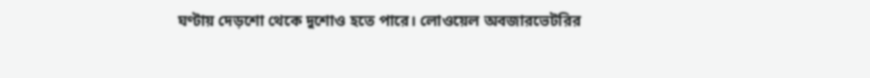ঘণ্টায় দেড়শো থেকে দুশোও হতে পারে। লোওয়েল অবজারভেটরির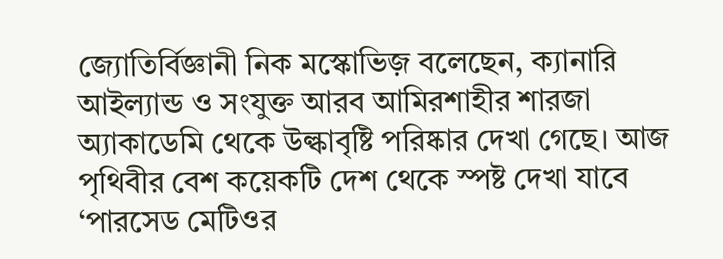জ্যোতির্বিজ্ঞানী নিক মস্কোভিজ় বলেছেন, ক্যানারি আইল্যান্ড ও সংযুক্ত আরব আমিরশাহীর শারজা অ্যাকাডেমি থেকে উল্কাবৃষ্টি পরিষ্কার দেখা গেছে। আজ পৃথিবীর বেশ কয়েকটি দেশ থেকে স্পষ্ট দেখা যাবে ‘পারসেড মেটিওর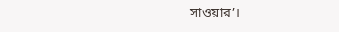সাওয়ার’।